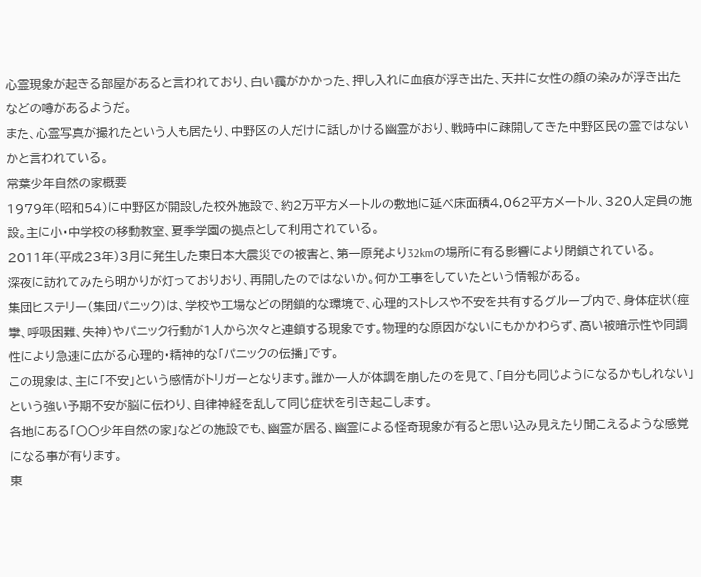心霊現象が起きる部屋があると言われており、白い靄がかかった、押し入れに血痕が浮き出た、天井に女性の顔の染みが浮き出たなどの噂があるようだ。
また、心霊写真が撮れたという人も居たり、中野区の人だけに話しかける幽霊がおり、戦時中に疎開してきた中野区民の霊ではないかと言われている。
常葉少年自然の家概要
1979年(昭和54)に中野区が開設した校外施設で、約2万平方メートルの敷地に延べ床面積4,062平方メートル、320人定員の施設。主に小・中学校の移動教室、夏季学園の拠点として利用されている。
2011年(平成23年)3月に発生した東日本大震災での被害と、第一原発より32kmの場所に有る影響により閉鎖されている。
深夜に訪れてみたら明かりが灯っておりおり、再開したのではないか。何か工事をしていたという情報がある。
集団ヒステリー(集団パニック)は、学校や工場などの閉鎖的な環境で、心理的ストレスや不安を共有するグループ内で、身体症状(痙攣、呼吸困難、失神)やパニック行動が1人から次々と連鎖する現象です。物理的な原因がないにもかかわらず、高い被暗示性や同調性により急速に広がる心理的・精神的な「パニックの伝播」です。
この現象は、主に「不安」という感情がトリガーとなります。誰か一人が体調を崩したのを見て、「自分も同じようになるかもしれない」という強い予期不安が脳に伝わり、自律神経を乱して同じ症状を引き起こします。
各地にある「〇〇少年自然の家」などの施設でも、幽霊が居る、幽霊による怪奇現象が有ると思い込み見えたり聞こえるような感覚になる事が有ります。
東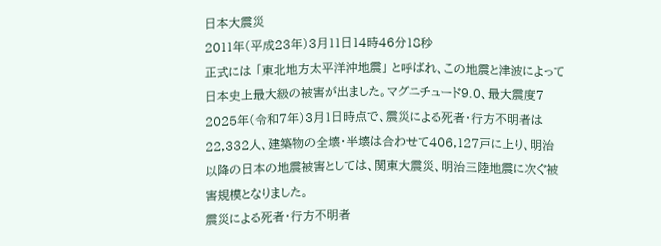日本大震災
2011年(平成23年)3月11日14時46分18秒
正式には 「東北地方太平洋沖地震」 と呼ばれ、この地震と津波によって日本史上最大級の被害が出ました。マグニチュード9.0、最大震度7
2025年(令和7年)3月1日時点で、震災による死者・行方不明者は22,332人、建築物の全壊・半壊は合わせて406,127戸に上り、明治以降の日本の地震被害としては、関東大震災、明治三陸地震に次ぐ被害規模となりました。
震災による死者・行方不明者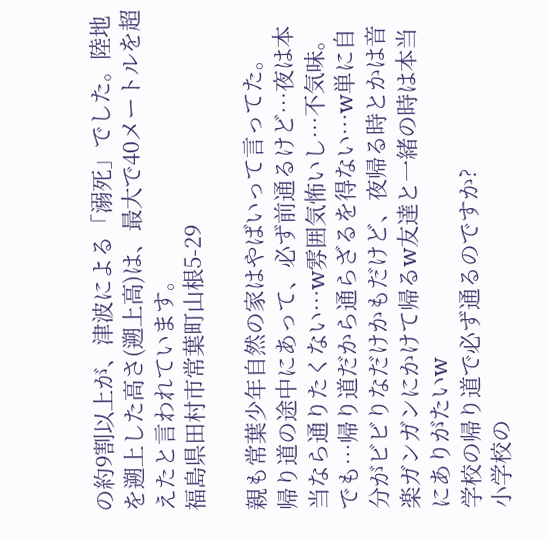の約9割以上が、津波による「溺死」でした。陸地を遡上した高さ(遡上高)は、最大で40メートルを超えたと言われています。
福島県田村市常葉町山根5-29

親も常葉少年自然の家はやばいって言ってた。
帰り道の途中にあって、必ず前通るけど…夜は本当なら通りたくない…w雰囲気怖いし…不気味。でも…帰り道だから通らざるを得ない…w単に自分がビビりなだけかもだけど、夜帰る時とかは音楽ガンガンにかけて帰るw友達と一緒の時は本当にありがたいw
学校の帰り道で必ず通るのですか?
小学校の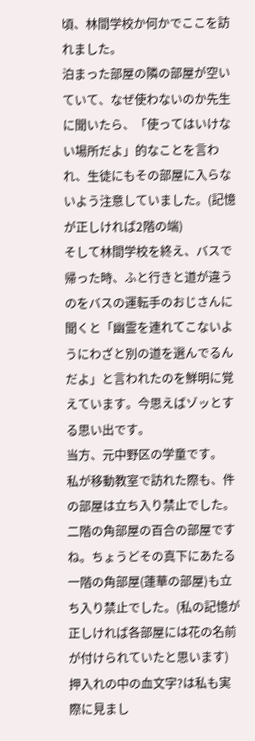頃、林間学校か何かでここを訪れました。
泊まった部屋の隣の部屋が空いていて、なぜ使わないのか先生に聞いたら、「使ってはいけない場所だよ」的なことを言われ、生徒にもその部屋に入らないよう注意していました。(記憶が正しければ2階の端)
そして林間学校を終え、バスで帰った時、ふと行きと道が違うのをバスの運転手のおじさんに聞くと「幽霊を連れてこないようにわざと別の道を選んでるんだよ」と言われたのを鮮明に覚えています。今思えばゾッとする思い出です。
当方、元中野区の学童です。
私が移動教室で訪れた際も、件の部屋は立ち入り禁止でした。二階の角部屋の百合の部屋ですね。ちょうどその真下にあたる一階の角部屋(蓮華の部屋)も立ち入り禁止でした。(私の記憶が正しければ各部屋には花の名前が付けられていたと思います)
押入れの中の血文字?は私も実際に見まし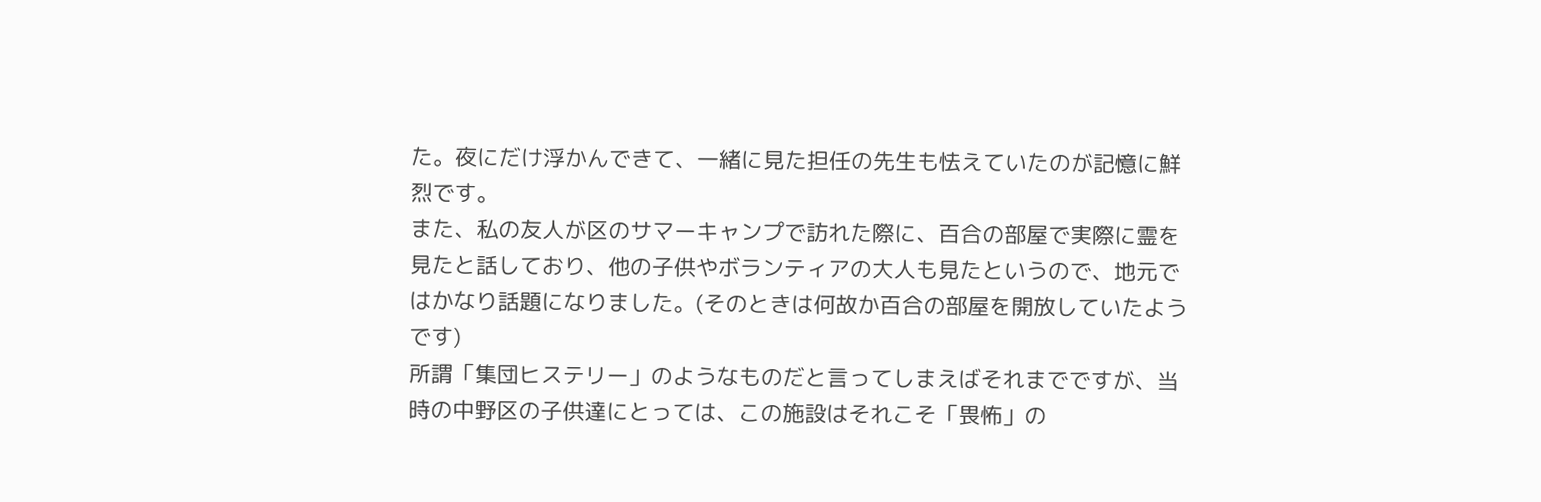た。夜にだけ浮かんできて、一緒に見た担任の先生も怯えていたのが記憶に鮮烈です。
また、私の友人が区のサマーキャンプで訪れた際に、百合の部屋で実際に霊を見たと話しており、他の子供やボランティアの大人も見たというので、地元ではかなり話題になりました。(そのときは何故か百合の部屋を開放していたようです)
所謂「集団ヒステリー」のようなものだと言ってしまえばそれまでですが、当時の中野区の子供達にとっては、この施設はそれこそ「畏怖」の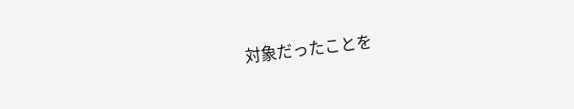対象だったことを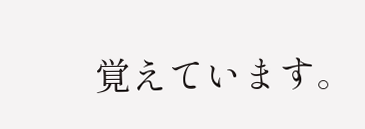覚えています。